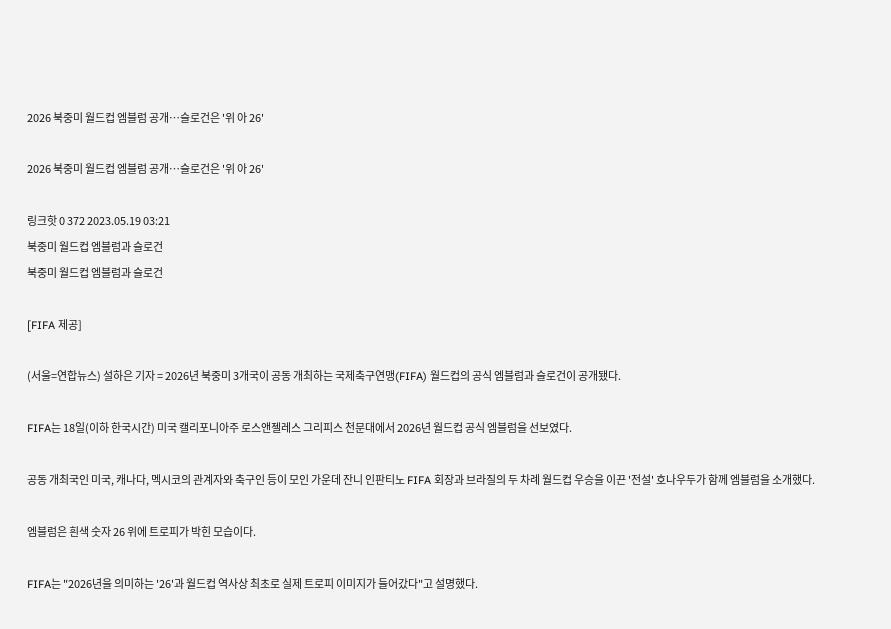2026 북중미 월드컵 엠블럼 공개…슬로건은 '위 아 26'

2026 북중미 월드컵 엠블럼 공개…슬로건은 '위 아 26'

링크핫 0 372 2023.05.19 03:21
북중미 월드컵 엠블럼과 슬로건
북중미 월드컵 엠블럼과 슬로건

[FIFA 제공]

(서울=연합뉴스) 설하은 기자 = 2026년 북중미 3개국이 공동 개최하는 국제축구연맹(FIFA) 월드컵의 공식 엠블럼과 슬로건이 공개됐다.

FIFA는 18일(이하 한국시간) 미국 캘리포니아주 로스앤젤레스 그리피스 천문대에서 2026년 월드컵 공식 엠블럼을 선보였다.

공동 개최국인 미국, 캐나다, 멕시코의 관계자와 축구인 등이 모인 가운데 잔니 인판티노 FIFA 회장과 브라질의 두 차례 월드컵 우승을 이끈 '전설' 호나우두가 함께 엠블럼을 소개했다.

엠블럼은 흰색 숫자 26 위에 트로피가 박힌 모습이다.

FIFA는 "2026년을 의미하는 '26'과 월드컵 역사상 최초로 실제 트로피 이미지가 들어갔다"고 설명했다.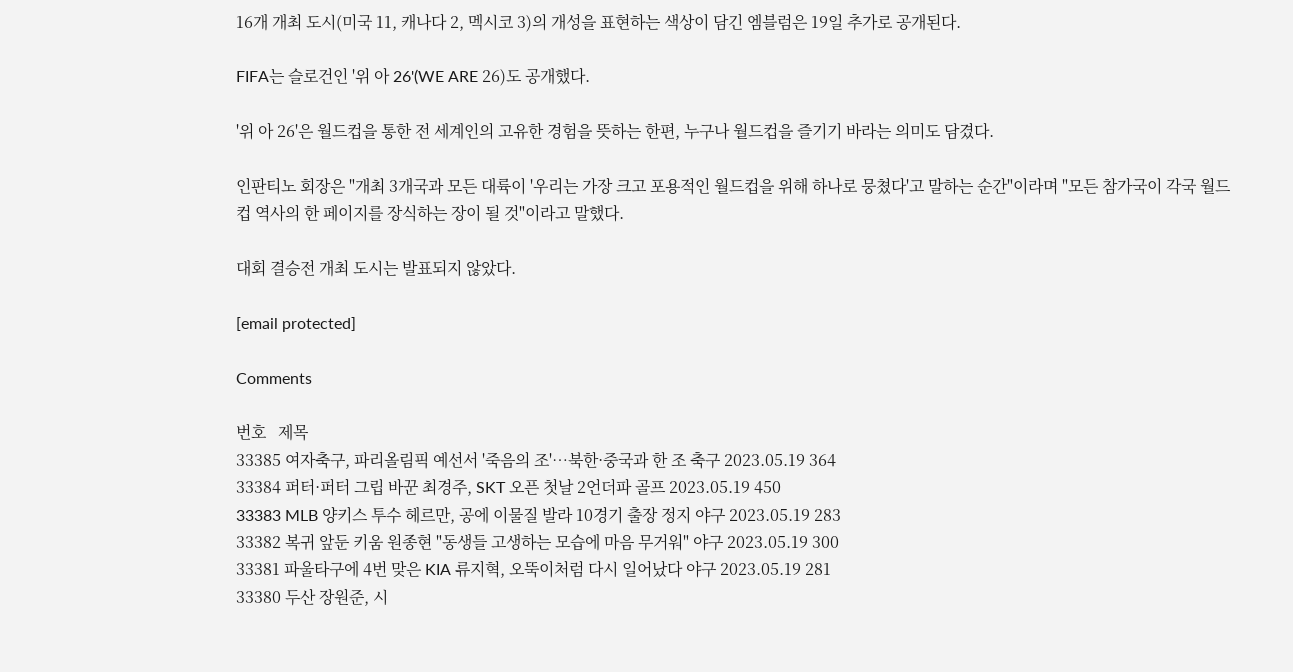16개 개최 도시(미국 11, 캐나다 2, 멕시코 3)의 개성을 표현하는 색상이 담긴 엠블럼은 19일 추가로 공개된다.

FIFA는 슬로건인 '위 아 26'(WE ARE 26)도 공개했다.

'위 아 26'은 월드컵을 통한 전 세계인의 고유한 경험을 뜻하는 한편, 누구나 월드컵을 즐기기 바라는 의미도 담겼다.

인판티노 회장은 "개최 3개국과 모든 대륙이 '우리는 가장 크고 포용적인 월드컵을 위해 하나로 뭉쳤다'고 말하는 순간"이라며 "모든 참가국이 각국 월드컵 역사의 한 페이지를 장식하는 장이 될 것"이라고 말했다.

대회 결승전 개최 도시는 발표되지 않았다.

[email protected]

Comments

번호   제목
33385 여자축구, 파리올림픽 예선서 '죽음의 조'…북한·중국과 한 조 축구 2023.05.19 364
33384 퍼터·퍼터 그립 바꾼 최경주, SKT 오픈 첫날 2언더파 골프 2023.05.19 450
33383 MLB 양키스 투수 헤르만, 공에 이물질 발라 10경기 출장 정지 야구 2023.05.19 283
33382 복귀 앞둔 키움 원종현 "동생들 고생하는 모습에 마음 무거워" 야구 2023.05.19 300
33381 파울타구에 4번 맞은 KIA 류지혁, 오뚝이처럼 다시 일어났다 야구 2023.05.19 281
33380 두산 장원준, 시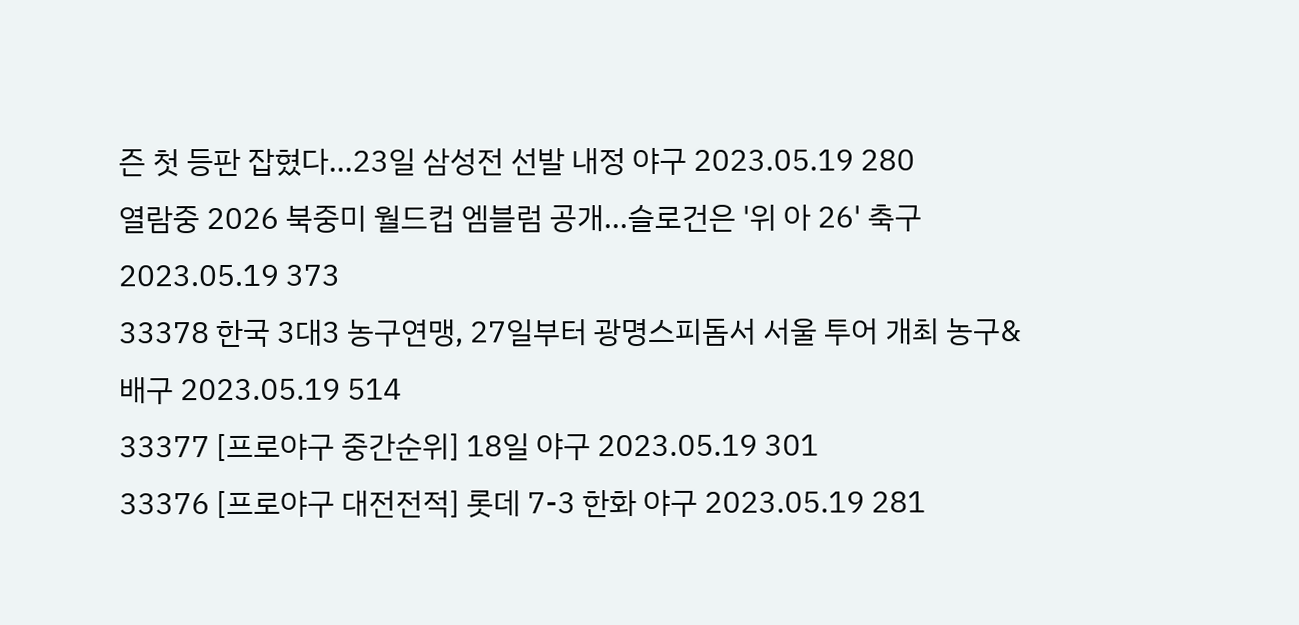즌 첫 등판 잡혔다…23일 삼성전 선발 내정 야구 2023.05.19 280
열람중 2026 북중미 월드컵 엠블럼 공개…슬로건은 '위 아 26' 축구 2023.05.19 373
33378 한국 3대3 농구연맹, 27일부터 광명스피돔서 서울 투어 개최 농구&배구 2023.05.19 514
33377 [프로야구 중간순위] 18일 야구 2023.05.19 301
33376 [프로야구 대전전적] 롯데 7-3 한화 야구 2023.05.19 281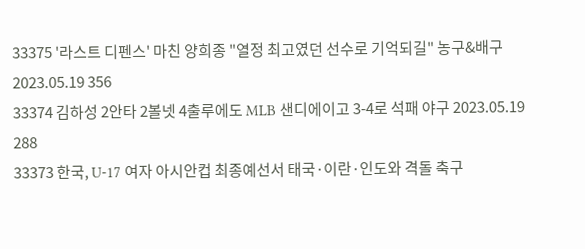33375 '라스트 디펜스' 마친 양희종 "열정 최고였던 선수로 기억되길" 농구&배구 2023.05.19 356
33374 김하성 2안타 2볼넷 4출루에도 MLB 샌디에이고 3-4로 석패 야구 2023.05.19 288
33373 한국, U-17 여자 아시안컵 최종예선서 태국·이란·인도와 격돌 축구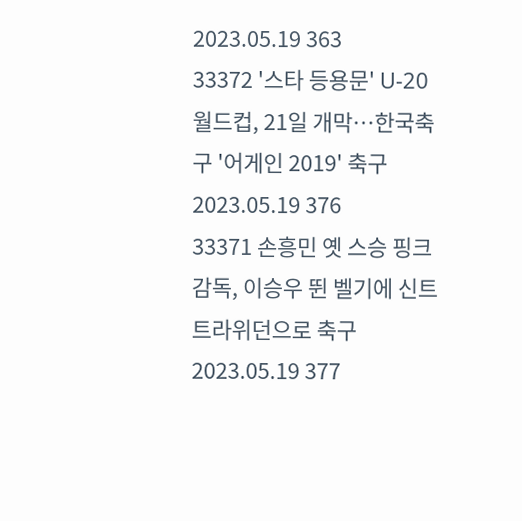2023.05.19 363
33372 '스타 등용문' U-20 월드컵, 21일 개막…한국축구 '어게인 2019' 축구 2023.05.19 376
33371 손흥민 옛 스승 핑크 감독, 이승우 뛴 벨기에 신트트라위던으로 축구 2023.05.19 377